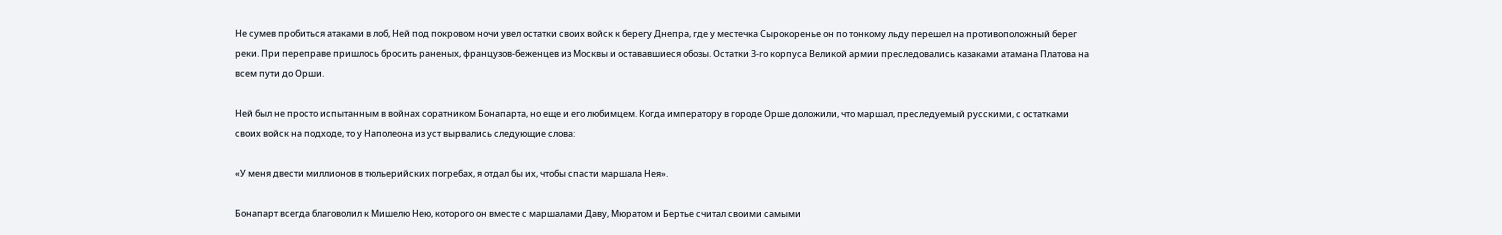Не сумев пробиться атаками в лоб, Ней под покровом ночи увел остатки своих войск к берегу Днепра, где у местечка Сырокоренье он по тонкому льду перешел на противоположный берег реки. При переправе пришлось бросить раненых, французов-беженцев из Москвы и остававшиеся обозы. Остатки 3‑го корпуса Великой армии преследовались казаками атамана Платова на всем пути до Орши.

Ней был не просто испытанным в войнах соратником Бонапарта, но еще и его любимцем. Когда императору в городе Орше доложили, что маршал, преследуемый русскими, с остатками своих войск на подходе, то у Наполеона из уст вырвались следующие слова:

«У меня двести миллионов в тюльерийских погребах, я отдал бы их, чтобы спасти маршала Нея».

Бонапарт всегда благоволил к Мишелю Нею, которого он вместе с маршалами Даву, Мюратом и Бертье считал своими самыми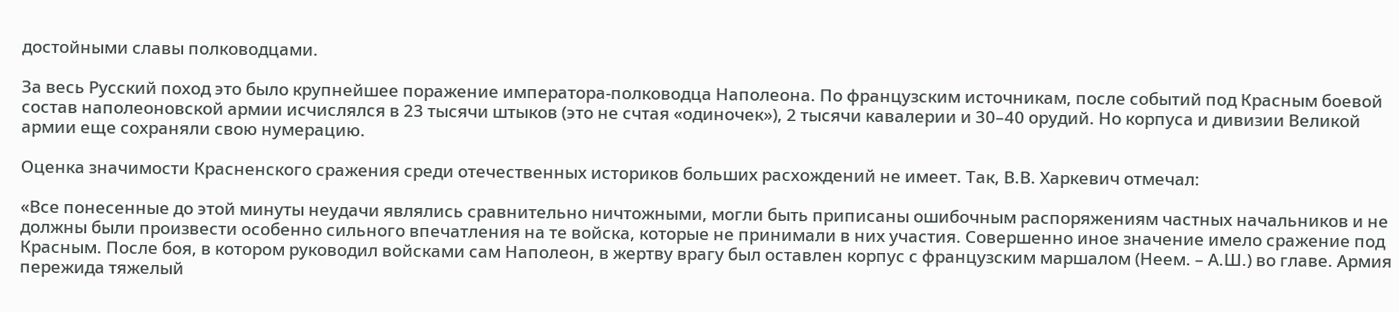достойными славы полководцами.

За весь Русский поход это было крупнейшее поражение императора-полководца Наполеона. По французским источникам, после событий под Красным боевой состав наполеоновской армии исчислялся в 23 тысячи штыков (это не счтая «одиночек»), 2 тысячи кавалерии и 30–40 орудий. Но корпуса и дивизии Великой армии еще сохраняли свою нумерацию.

Оценка значимости Красненского сражения среди отечественных историков больших расхождений не имеет. Так, В.В. Харкевич отмечал:

«Все понесенные до этой минуты неудачи являлись сравнительно ничтожными, могли быть приписаны ошибочным распоряжениям частных начальников и не должны были произвести особенно сильного впечатления на те войска, которые не принимали в них участия. Совершенно иное значение имело сражение под Красным. После боя, в котором руководил войсками сам Наполеон, в жертву врагу был оставлен корпус с французским маршалом (Неем. – А.Ш.) во главе. Армия пережида тяжелый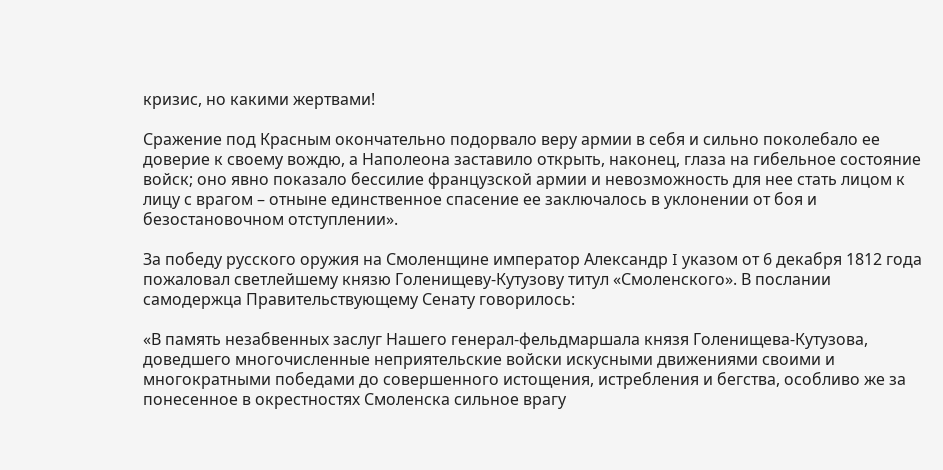кризис, но какими жертвами!

Сражение под Красным окончательно подорвало веру армии в себя и сильно поколебало ее доверие к своему вождю, а Наполеона заставило открыть, наконец, глаза на гибельное состояние войск; оно явно показало бессилие французской армии и невозможность для нее стать лицом к лицу с врагом – отныне единственное спасение ее заключалось в уклонении от боя и безостановочном отступлении».

За победу русского оружия на Смоленщине император Александр I указом от 6 декабря 1812 года пожаловал светлейшему князю Голенищеву-Кутузову титул «Смоленского». В послании самодержца Правительствующему Сенату говорилось:

«В память незабвенных заслуг Нашего генерал-фельдмаршала князя Голенищева-Кутузова, доведшего многочисленные неприятельские войски искусными движениями своими и многократными победами до совершенного истощения, истребления и бегства, особливо же за понесенное в окрестностях Смоленска сильное врагу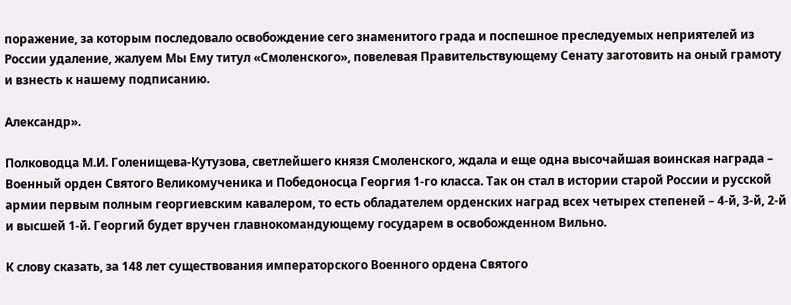поражение, за которым последовало освобождение сего знаменитого града и поспешное преследуемых неприятелей из России удаление, жалуем Мы Ему титул «Смоленского», повелевая Правительствующему Сенату заготовить на оный грамоту и взнесть к нашему подписанию.

Александр».

Полководца М.И. Голенищева-Кутузова, светлейшего князя Смоленского, ждала и еще одна высочайшая воинская награда – Военный орден Святого Великомученика и Победоносца Георгия 1‑го класса. Так он стал в истории старой России и русской армии первым полным георгиевским кавалером, то есть обладателем орденских наград всех четырех степеней – 4‑й, 3‑й, 2‑й и высшей 1‑й. Георгий будет вручен главнокомандующему государем в освобожденном Вильно.

К слову сказать, за 148 лет существования императорского Военного ордена Святого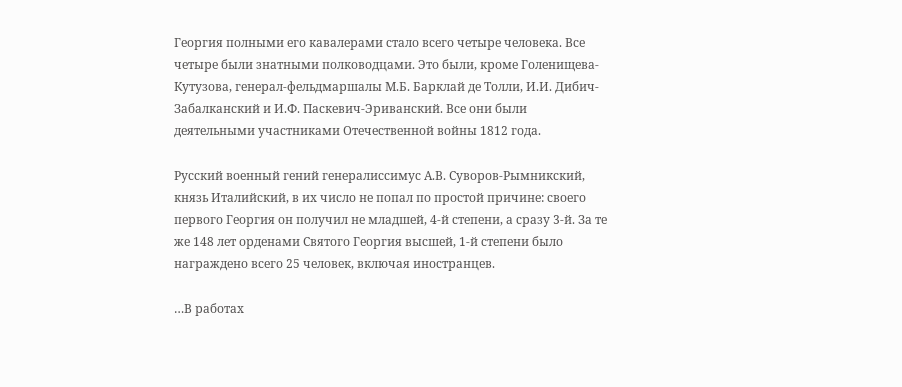Георгия полными его кавалерами стало всего четыре человека. Все четыре были знатными полководцами. Это были, кроме Голенищева-Кутузова, генерал-фельдмаршалы М.Б. Барклай де Толли, И.И. Дибич-Забалканский и И.Ф. Паскевич-Эриванский. Все они были деятельными участниками Отечественной войны 1812 года.

Русский военный гений генералиссимус А.В. Суворов-Рымникский, князь Италийский, в их число не попал по простой причине: своего первого Георгия он получил не младшей, 4‑й степени, а сразу 3‑й. За те же 148 лет орденами Святого Георгия высшей, 1‑й степени было награждено всего 25 человек, включая иностранцев.

…В работах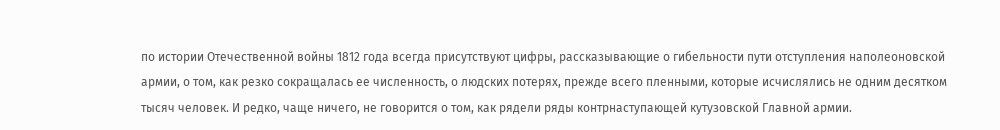по истории Отечественной войны 1812 года всегда присутствуют цифры, рассказывающие о гибельности пути отступления наполеоновской армии, о том, как резко сокращалась ее численность, о людских потерях, прежде всего пленными, которые исчислялись не одним десятком тысяч человек. И редко, чаще ничего, не говорится о том, как рядели ряды контрнаступающей кутузовской Главной армии.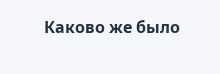Каково же было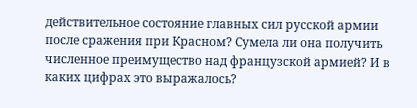действительное состояние главных сил русской армии после сражения при Красном? Сумела ли она получить численное преимущество над французской армией? И в каких цифрах это выражалось?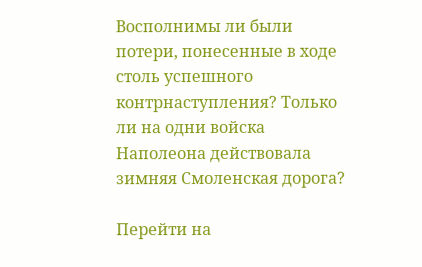Восполнимы ли были потери, понесенные в ходе столь успешного контрнаступления? Только ли на одни войска Наполеона действовала зимняя Смоленская дорога?

Перейти на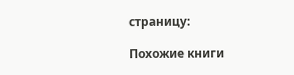страницу:

Похожие книги